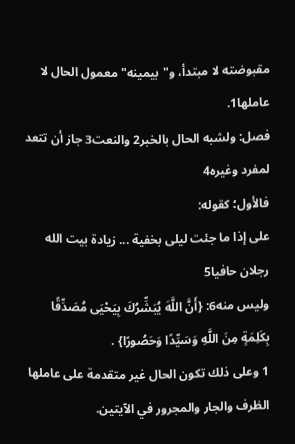مقبوضته لا مبتدأ، و"بيمينه"معمول الحال لا عاملها1.
فصل: ولشبه الحال بالخبر2 والنعت3 جاز أن تتعد لمفرد وغيره4
فالأول؛ كقوله:
على إذا ما جئت ليلى بخفية ... زيادة بيت الله رجلان حافيا5
وليس منه6: {أَنَّ اللَّهَ يُبَشِّرُكَ بِيَحْيَى مُصَدِّقًا بِكَلِمَةٍ مِنَ اللَّهِ وَسَيِّدًا وَحَصُورًا} .
1 وعلى ذلك تكون الحال غير متقدمة على عاملها الظرف والجار والمجرور في الآيتين.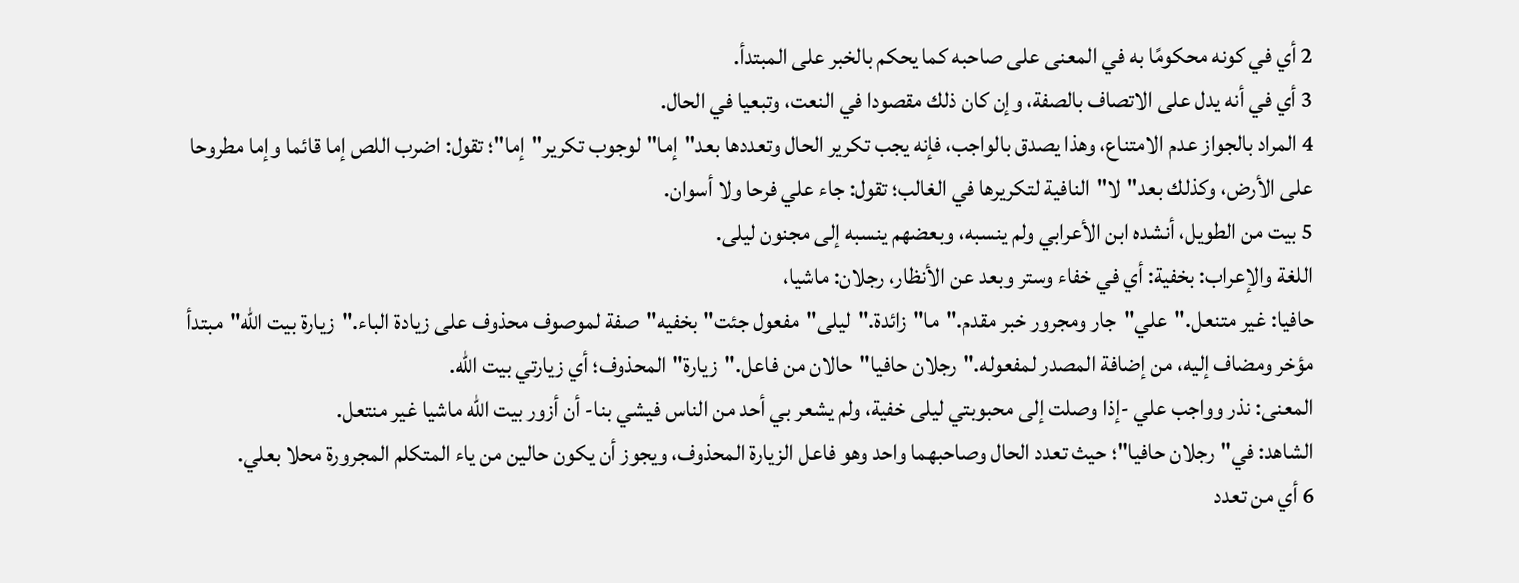2 أي في كونه محكومًا به في المعنى على صاحبه كما يحكم بالخبر على المبتدأ.
3 أي في أنه يدل على الاتصاف بالصفة، وإن كان ذلك مقصودا في النعت، وتبعيا في الحال.
4 المراد بالجواز عدم الامتناع، وهذا يصدق بالواجب، فإنه يجب تكرير الحال وتعددها بعد"إما"لوجوب تكرير"إما"؛ تقول: اضرب اللص إما قائما وإما مطروحا على الأرض، وكذلك بعد"لا"النافية لتكريرها في الغالب؛ تقول: جاء علي فرحا ولا أسوان.
5 بيت من الطويل، أنشده ابن الأعرابي ولم ينسبه، وبعضهم ينسبه إلى مجنون ليلى.
اللغة والإعراب: بخفية: أي في خفاء وستر وبعد عن الأنظار، رجلان: ماشيا،
حافيا: غير متنعل."علي"جار ومجرور خبر مقدم."ما"زائدة."ليلى"مفعول جئت"بخفيه"صفة لموصوف محذوف على زيادة الباء."زيارة بيت الله"مبتدأ مؤخر ومضاف إليه، من إضافة المصدر لمفعوله."رجلان حافيا"حالان من فاعل."زيارة"المحذوف؛ أي زيارتي بيت الله.
المعنى: نذر وواجب علي -إذا وصلت إلى محبوبتي ليلى خفية، ولم يشعر بي أحد من الناس فيشي بنا- أن أزور بيت الله ماشيا غير منتعل.
الشاهد: في"رجلان حافيا"؛ حيث تعدد الحال وصاحبهما واحد وهو فاعل الزيارة المحذوف، ويجوز أن يكون حالين من ياء المتكلم المجرورة محلا بعلي.
6 أي من تعدد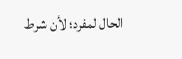الحال لمفرد؛ لأن شرط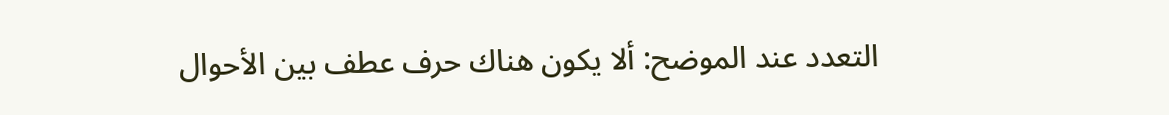التعدد عند الموضح: ألا يكون هناك حرف عطف بين الأحوال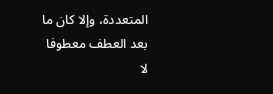المتعددة، وإلا كان ما بعد العطف معطوفا لا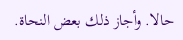حالا. وأجاز ذلك بعض النحاة.